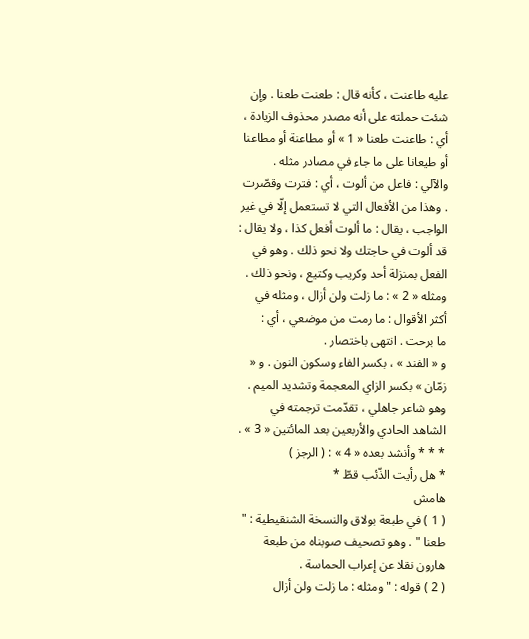عليه طاعنت ، كأنه قال : طعنت طعنا . وإن شئت حملته على أنه مصدر محذوف الزيادة ، أي : طاعنت طعنا « 1 » أو مطاعنة أو مطاعنا أو طيعانا على ما جاء في مصادر مثله .
والآلي : فاعل من ألوت ، أي : فترت وقصّرت . وهذا من الأفعال التي لا تستعمل إلّا في غير الواجب ، يقال : ما ألوت أفعل كذا ، ولا يقال : قد ألوت في حاجتك ولا نحو ذلك . وهو في الفعل بمنزلة أحد وكريب وكتيع ، ونحو ذلك .
ومثله « 2 » : ما زلت ولن أزال ، ومثله في أكثر الأقوال : ما رمت من موضعي ، أي :
ما برحت . انتهى باختصار .
و « الفند » ، بكسر الفاء وسكون النون . و « زمّان » بكسر الزاي المعجمة وتشديد الميم . وهو شاعر جاهلي ، تقدّمت ترجمته في الشاهد الحادي والأربعين بعد المائتين « 3 » .
* * * وأنشد بعده « 4 » : ( الرجز )
* هل رأيت الذّئب قطّ *
هامش
( 1 ) في طبعة بولاق والنسخة الشنقيطية : " طعنا " . وهو تصحيف صوبناه من طبعة هارون نقلا عن إعراب الحماسة .
( 2 ) قوله : " ومثله : ما زلت ولن أزال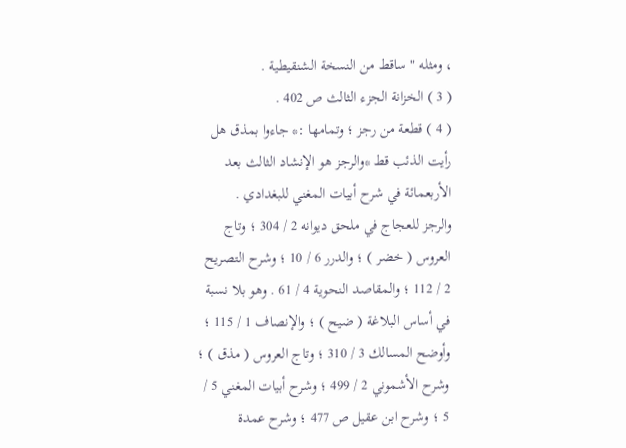، ومثله " ساقط من النسخة الشنقيطية .
( 3 ) الخزانة الجزء الثالث ص 402 .
( 4 ) قطعة من رجز ؛ وتمامها :* جاءوا بمذق هل رأيت الذئب قط *والرجز هو الإنشاد الثالث بعد الأربعمائة في شرح أبيات المغني للبغدادي .
والرجز للعجاج في ملحق ديوانه 2 / 304 ؛ وتاج العروس ( خضر ) ؛ والدرر 6 / 10 ؛ وشرح التصريح 2 / 112 ؛ والمقاصد النحوية 4 / 61 . وهو بلا نسبة في أساس البلاغة ( ضيح ) ؛ والإنصاف 1 / 115 ؛ وأوضح المسالك 3 / 310 ؛ وتاج العروس ( مذق ) ؛ وشرح الأشموني 2 / 499 ؛ وشرح أبيات المغني 5 / 5 ؛ وشرح ابن عقيل ص 477 ؛ وشرح عمدة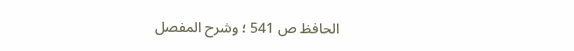الحافظ ص 541 ؛ وشرح المفصل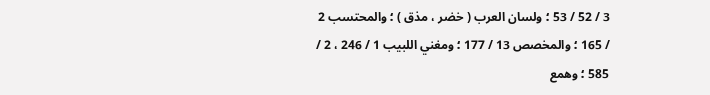3 / 52 / 53 ؛ ولسان العرب ( خضر ، مذق ) ؛ والمحتسب 2 / 165 ؛ والمخصص 13 / 177 ؛ ومغني اللبيب 1 / 246 ، 2 / 585 ؛ وهمع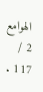الهوامع 2 / 117 .